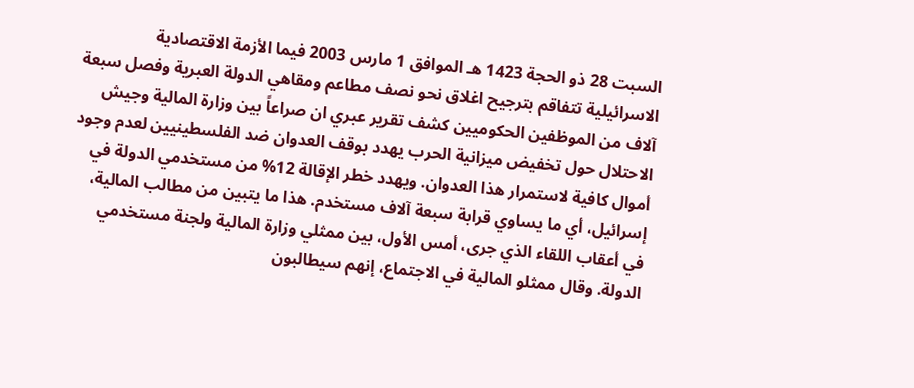السبت 28 ذو الحجة 1423 هـ الموافق 1 مارس 2003 فيما الأزمة الاقتصادية الاسرائيلية تتفاقم بترجيح اغلاق نحو نصف مطاعم ومقاهي الدولة العبرية وفصل سبعة آلاف من الموظفين الحكوميين كشف تقرير عبري ان صراعاً بين وزارة المالية وجيش الاحتلال حول تخفيض ميزانية الحرب يهدد بوقف العدوان ضد الفلسطينيين لعدم وجود أموال كافية لاستمرار هذا العدوان. ويهدد خطر الإقالة 12% من مستخدمي الدولة في إسرائيل، أي ما يساوي قرابة سبعة آلاف مستخدم. هذا ما يتبين من مطالب المالية، في أعقاب اللقاء الذي جرى، أمس الأول، بين ممثلي وزارة المالية ولجنة مستخدمي الدولة. وقال ممثلو المالية في الاجتماع، إنهم سيطالبون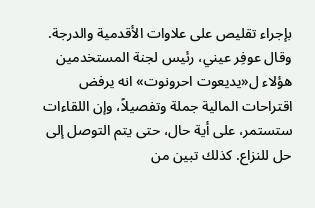بإجراء تقليص على علاوات الأقدمية والدرجة. وقال عوفِر عيني، رئيس لجنة المستخدمين هؤلاء ل«يديعوت احرونوت» انه يرفض اقتراحات المالية جملة وتفصيلاً، وإن اللقاءات ستستمر، على أية حال، حتى يتم التوصل إلى حل للنزاع. كذلك تبين من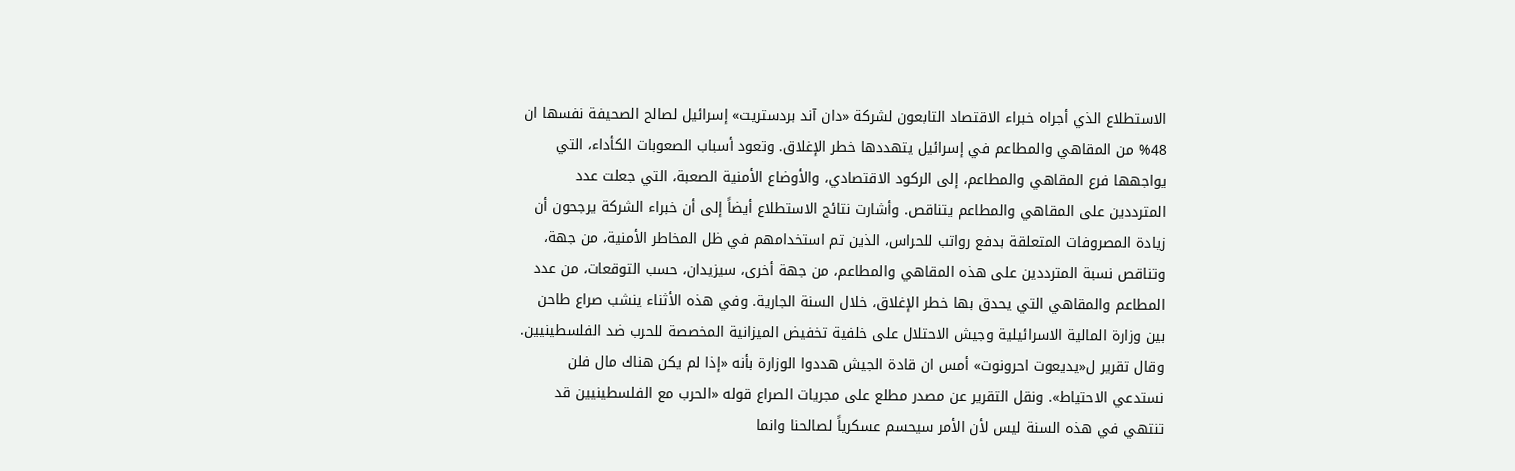الاستطلاع الذي أجراه خبراء الاقتصاد التابعون لشركة «دان آند بردستريت» إسرائيل لصالح الصحيفة نفسها ان 48% من المقاهي والمطاعم في إسرائيل يتهددها خطر الإغلاق. وتعود أسباب الصعوبات الكأداء، التي يواجهها فرع المقاهي والمطاعم، إلى الركود الاقتصادي، والأوضاع الأمنية الصعبة، التي جعلت عدد المترددين على المقاهي والمطاعم يتناقص. وأشارت نتائج الاستطلاع أيضاً إلى أن خبراء الشركة يرجحون أن زيادة المصروفات المتعلقة بدفع رواتب للحراس، الذين تم استخدامهم في ظل المخاطر الأمنية، من جهة، وتناقص نسبة المترددين على هذه المقاهي والمطاعم، من جهة أخرى، سيزيدان، حسب التوقعات، من عدد المطاعم والمقاهي التي يحدق بها خطر الإغلاق، خلال السنة الجارية. وفي هذه الأثناء ينشب صراع طاحن بين وزارة المالية الاسرائيلية وجيش الاحتلال على خلفية تخفيض الميزانية المخصصة للحرب ضد الفلسطينيين. وقال تقرير ل«يديعوت احرونوت» أمس ان قادة الجيش هددوا الوزارة بأنه «إذا لم يكن هناك مال فلن نستدعي الاحتياط». ونقل التقرير عن مصدر مطلع على مجريات الصراع قوله «الحرب مع الفلسطينيين قد تنتهي في هذه السنة ليس لأن الأمر سيحسم عسكرياً لصالحنا وانما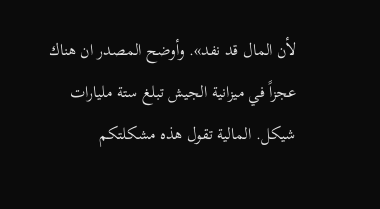لأن المال قد نفد». وأوضح المصدر ان هناك عجزاً في ميزانية الجيش تبلغ ستة مليارات شيكل. المالية تقول هذه مشكلتكم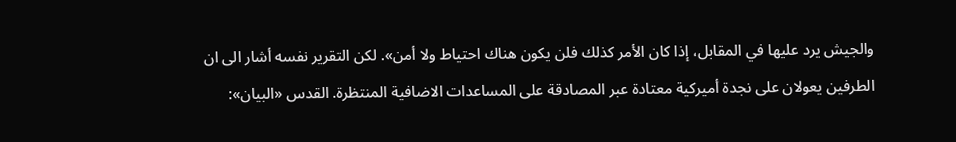والجيش يرد عليها في المقابل، إذا كان الأمر كذلك فلن يكون هناك احتياط ولا أمن». لكن التقرير نفسه أشار الى ان الطرفين يعولان على نجدة أميركية معتادة عبر المصادقة على المساعدات الاضافية المنتظرة. القدس «البيان»: